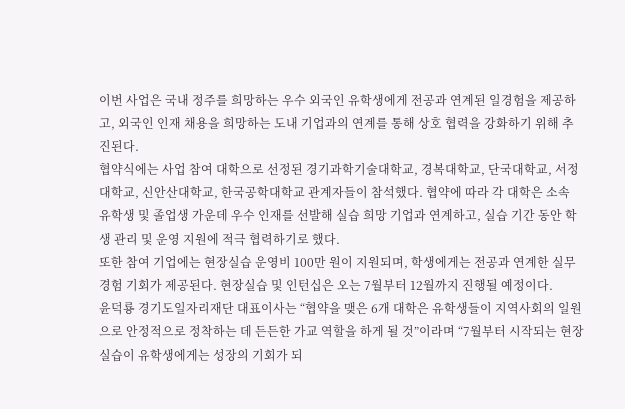이번 사업은 국내 정주를 희망하는 우수 외국인 유학생에게 전공과 연계된 일경험을 제공하고, 외국인 인재 채용을 희망하는 도내 기업과의 연계를 통해 상호 협력을 강화하기 위해 추진된다.
협약식에는 사업 참여 대학으로 선정된 경기과학기술대학교, 경복대학교, 단국대학교, 서정대학교, 신안산대학교, 한국공학대학교 관계자들이 참석했다. 협약에 따라 각 대학은 소속 유학생 및 졸업생 가운데 우수 인재를 선발해 실습 희망 기업과 연계하고, 실습 기간 동안 학생 관리 및 운영 지원에 적극 협력하기로 했다.
또한 참여 기업에는 현장실습 운영비 100만 원이 지원되며, 학생에게는 전공과 연계한 실무 경험 기회가 제공된다. 현장실습 및 인턴십은 오는 7월부터 12월까지 진행될 예정이다.
윤덕룡 경기도일자리재단 대표이사는 “협약을 맺은 6개 대학은 유학생들이 지역사회의 일원으로 안정적으로 정착하는 데 든든한 가교 역할을 하게 될 것”이라며 “7월부터 시작되는 현장실습이 유학생에게는 성장의 기회가 되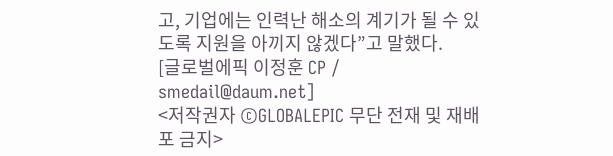고, 기업에는 인력난 해소의 계기가 될 수 있도록 지원을 아끼지 않겠다”고 말했다.
[글로벌에픽 이정훈 CP / smedail@daum.net]
<저작권자 ©GLOBALEPIC 무단 전재 및 재배포 금지>